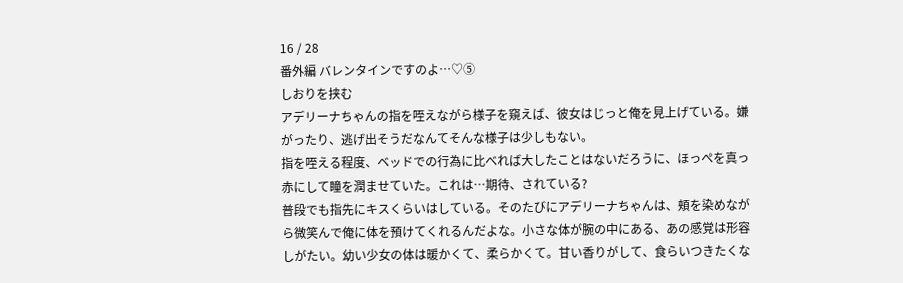16 / 28
番外編 バレンタインですのよ…♡⑤
しおりを挟む
アデリーナちゃんの指を咥えながら様子を窺えば、彼女はじっと俺を見上げている。嫌がったり、逃げ出そうだなんてそんな様子は少しもない。
指を咥える程度、ベッドでの行為に比べれば大したことはないだろうに、ほっぺを真っ赤にして瞳を潤ませていた。これは…期待、されている?
普段でも指先にキスくらいはしている。そのたびにアデリーナちゃんは、頬を染めながら微笑んで俺に体を預けてくれるんだよな。小さな体が腕の中にある、あの感覚は形容しがたい。幼い少女の体は暖かくて、柔らかくて。甘い香りがして、食らいつきたくな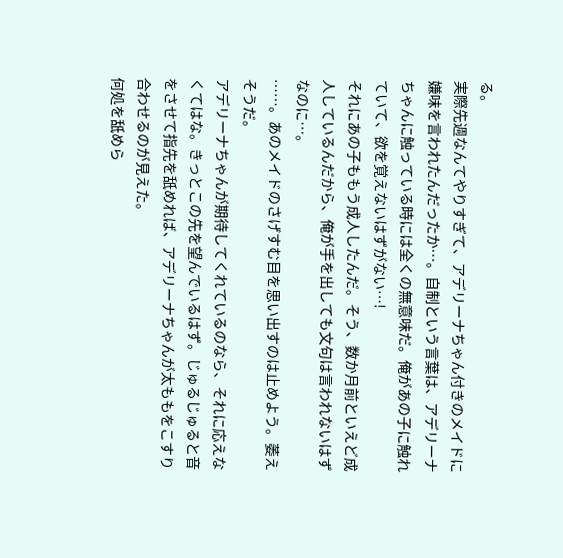る。
実際先週なんてやりすぎて、アデリーナちゃん付きのメイドに嫌味を言われたんだったか…。自制という言葉は、アデリーナちゃんに触っている時には全くの無意味だ。俺があの子に触れていて、欲を覚えないはずがない…!
それにあの子ももう成人したんだ。そう、数か月前といえど成人しているんだから、俺が手を出しても文句は言われないはずなのに…。
……。あのメイドのさげすむ目を思い出すのは止めよう。萎えそうだ。
アデリーナちゃんが期待してくれているのなら、それに応えなくてはな。きっとこの先を望んでいるはず。じゅるじゅると音をさせて指先を舐めれば、アデリーナちゃんが太ももをこすり合わせるのが見えた。
何処を舐めら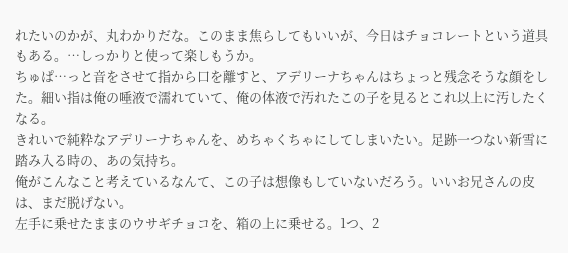れたいのかが、丸わかりだな。このまま焦らしてもいいが、今日はチョコレートという道具もある。…しっかりと使って楽しもうか。
ちゅぱ…っと音をさせて指から口を離すと、アデリーナちゃんはちょっと残念そうな顔をした。細い指は俺の唾液で濡れていて、俺の体液で汚れたこの子を見るとこれ以上に汚したくなる。
きれいで純粋なアデリーナちゃんを、めちゃくちゃにしてしまいたい。足跡一つない新雪に踏み入る時の、あの気持ち。
俺がこんなこと考えているなんて、この子は想像もしていないだろう。いいお兄さんの皮は、まだ脱げない。
左手に乗せたままのウサギチョコを、箱の上に乗せる。1つ、2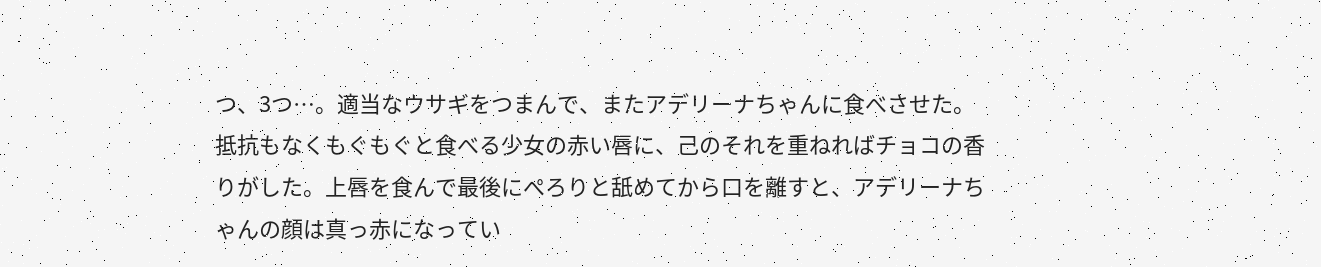つ、3つ…。適当なウサギをつまんで、またアデリーナちゃんに食べさせた。
抵抗もなくもぐもぐと食べる少女の赤い唇に、己のそれを重ねればチョコの香りがした。上唇を食んで最後にぺろりと舐めてから口を離すと、アデリーナちゃんの顔は真っ赤になってい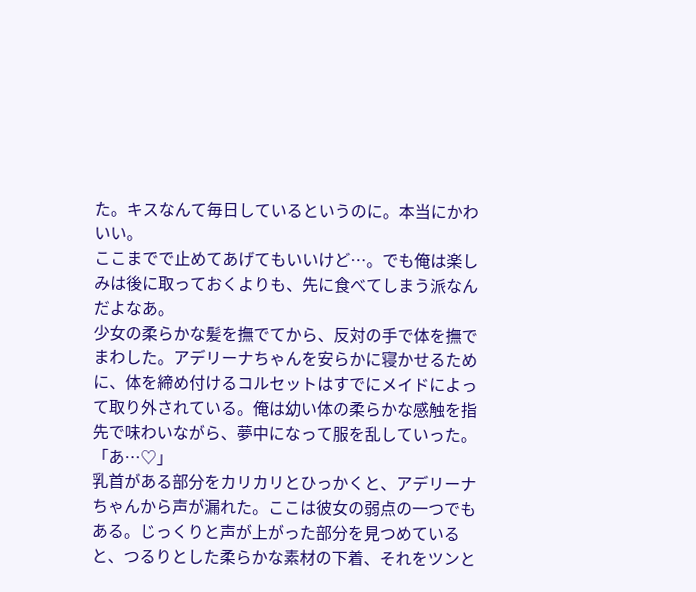た。キスなんて毎日しているというのに。本当にかわいい。
ここまでで止めてあげてもいいけど…。でも俺は楽しみは後に取っておくよりも、先に食べてしまう派なんだよなあ。
少女の柔らかな髪を撫でてから、反対の手で体を撫でまわした。アデリーナちゃんを安らかに寝かせるために、体を締め付けるコルセットはすでにメイドによって取り外されている。俺は幼い体の柔らかな感触を指先で味わいながら、夢中になって服を乱していった。
「あ…♡」
乳首がある部分をカリカリとひっかくと、アデリーナちゃんから声が漏れた。ここは彼女の弱点の一つでもある。じっくりと声が上がった部分を見つめていると、つるりとした柔らかな素材の下着、それをツンと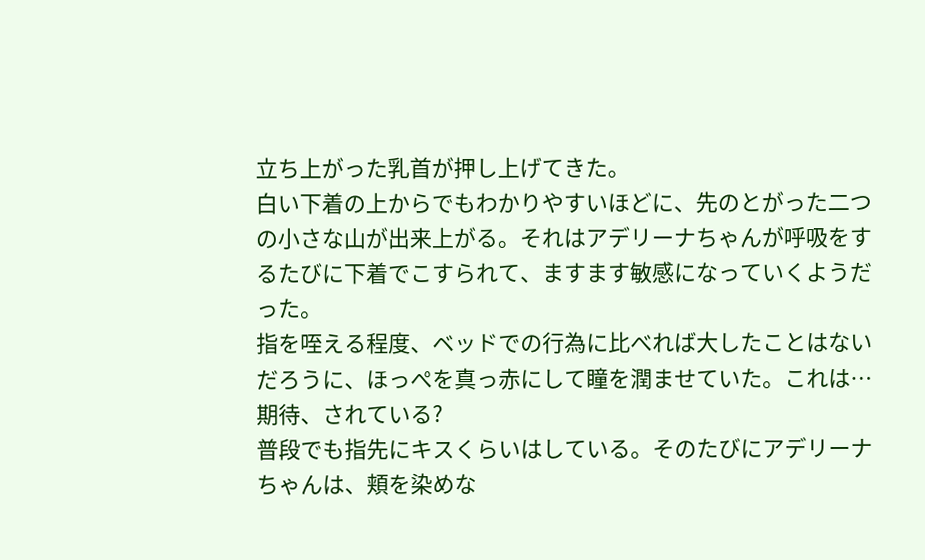立ち上がった乳首が押し上げてきた。
白い下着の上からでもわかりやすいほどに、先のとがった二つの小さな山が出来上がる。それはアデリーナちゃんが呼吸をするたびに下着でこすられて、ますます敏感になっていくようだった。
指を咥える程度、ベッドでの行為に比べれば大したことはないだろうに、ほっぺを真っ赤にして瞳を潤ませていた。これは…期待、されている?
普段でも指先にキスくらいはしている。そのたびにアデリーナちゃんは、頬を染めな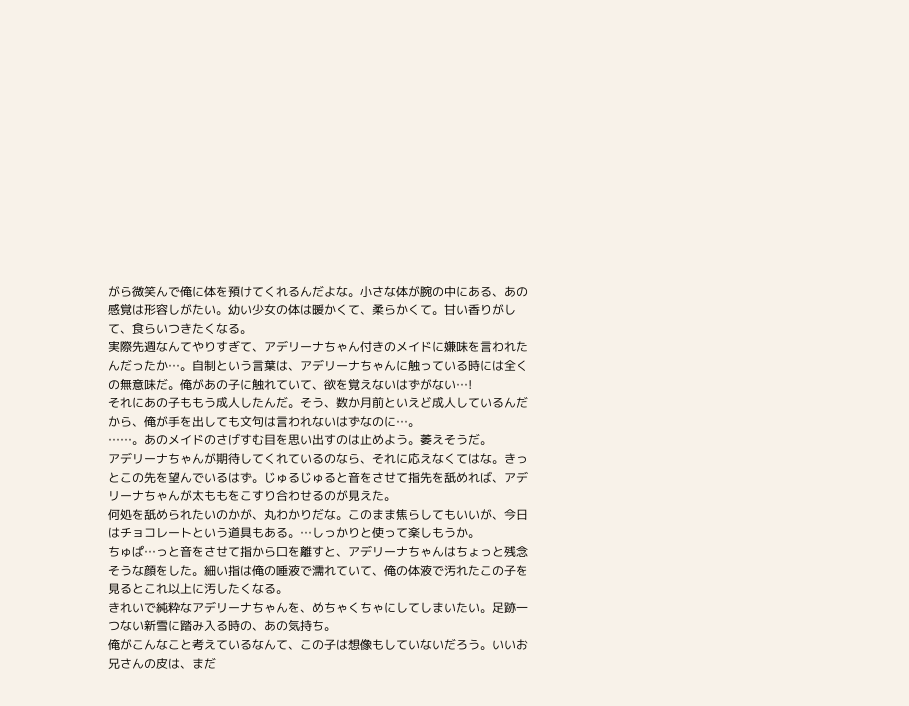がら微笑んで俺に体を預けてくれるんだよな。小さな体が腕の中にある、あの感覚は形容しがたい。幼い少女の体は暖かくて、柔らかくて。甘い香りがして、食らいつきたくなる。
実際先週なんてやりすぎて、アデリーナちゃん付きのメイドに嫌味を言われたんだったか…。自制という言葉は、アデリーナちゃんに触っている時には全くの無意味だ。俺があの子に触れていて、欲を覚えないはずがない…!
それにあの子ももう成人したんだ。そう、数か月前といえど成人しているんだから、俺が手を出しても文句は言われないはずなのに…。
……。あのメイドのさげすむ目を思い出すのは止めよう。萎えそうだ。
アデリーナちゃんが期待してくれているのなら、それに応えなくてはな。きっとこの先を望んでいるはず。じゅるじゅると音をさせて指先を舐めれば、アデリーナちゃんが太ももをこすり合わせるのが見えた。
何処を舐められたいのかが、丸わかりだな。このまま焦らしてもいいが、今日はチョコレートという道具もある。…しっかりと使って楽しもうか。
ちゅぱ…っと音をさせて指から口を離すと、アデリーナちゃんはちょっと残念そうな顔をした。細い指は俺の唾液で濡れていて、俺の体液で汚れたこの子を見るとこれ以上に汚したくなる。
きれいで純粋なアデリーナちゃんを、めちゃくちゃにしてしまいたい。足跡一つない新雪に踏み入る時の、あの気持ち。
俺がこんなこと考えているなんて、この子は想像もしていないだろう。いいお兄さんの皮は、まだ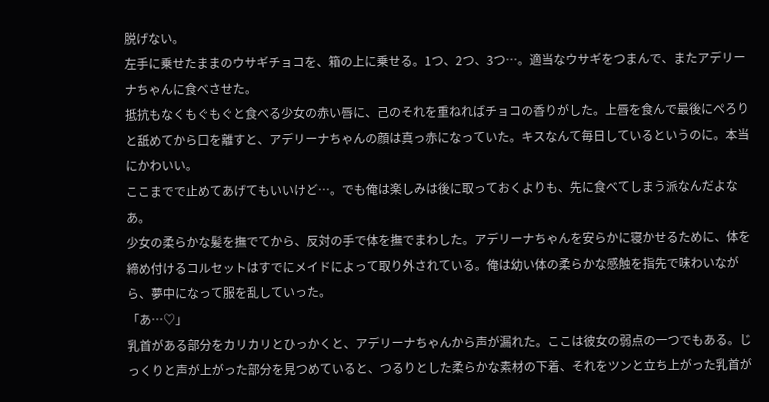脱げない。
左手に乗せたままのウサギチョコを、箱の上に乗せる。1つ、2つ、3つ…。適当なウサギをつまんで、またアデリーナちゃんに食べさせた。
抵抗もなくもぐもぐと食べる少女の赤い唇に、己のそれを重ねればチョコの香りがした。上唇を食んで最後にぺろりと舐めてから口を離すと、アデリーナちゃんの顔は真っ赤になっていた。キスなんて毎日しているというのに。本当にかわいい。
ここまでで止めてあげてもいいけど…。でも俺は楽しみは後に取っておくよりも、先に食べてしまう派なんだよなあ。
少女の柔らかな髪を撫でてから、反対の手で体を撫でまわした。アデリーナちゃんを安らかに寝かせるために、体を締め付けるコルセットはすでにメイドによって取り外されている。俺は幼い体の柔らかな感触を指先で味わいながら、夢中になって服を乱していった。
「あ…♡」
乳首がある部分をカリカリとひっかくと、アデリーナちゃんから声が漏れた。ここは彼女の弱点の一つでもある。じっくりと声が上がった部分を見つめていると、つるりとした柔らかな素材の下着、それをツンと立ち上がった乳首が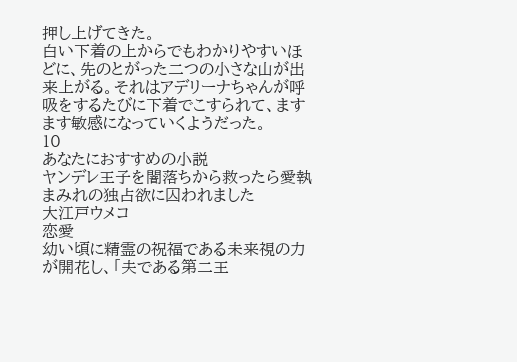押し上げてきた。
白い下着の上からでもわかりやすいほどに、先のとがった二つの小さな山が出来上がる。それはアデリーナちゃんが呼吸をするたびに下着でこすられて、ますます敏感になっていくようだった。
10
あなたにおすすめの小説
ヤンデレ王子を闇落ちから救ったら愛執まみれの独占欲に囚われました
大江戸ウメコ
恋愛
幼い頃に精霊の祝福である未来視の力が開花し、「夫である第二王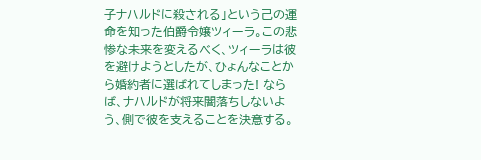子ナハルドに殺される」という己の運命を知った伯爵令嬢ツィーラ。この悲惨な未来を変えるべく、ツィーラは彼を避けようとしたが、ひょんなことから婚約者に選ばれてしまった! ならば、ナハルドが将来闇落ちしないよう、側で彼を支えることを決意する。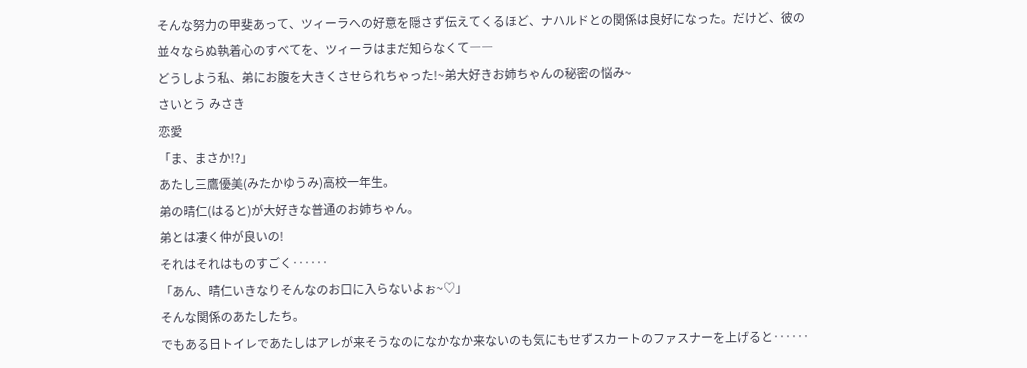そんな努力の甲斐あって、ツィーラへの好意を隠さず伝えてくるほど、ナハルドとの関係は良好になった。だけど、彼の並々ならぬ執着心のすべてを、ツィーラはまだ知らなくて――
どうしよう私、弟にお腹を大きくさせられちゃった!~弟大好きお姉ちゃんの秘密の悩み~
さいとう みさき
恋愛
「ま、まさか!?」
あたし三鷹優美(みたかゆうみ)高校一年生。
弟の晴仁(はると)が大好きな普通のお姉ちゃん。
弟とは凄く仲が良いの!
それはそれはものすごく‥‥‥
「あん、晴仁いきなりそんなのお口に入らないよぉ~♡」
そんな関係のあたしたち。
でもある日トイレであたしはアレが来そうなのになかなか来ないのも気にもせずスカートのファスナーを上げると‥‥‥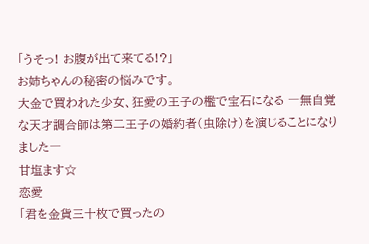「うそっ! お腹が出て来てる!?」
お姉ちゃんの秘密の悩みです。
大金で買われた少女、狂愛の王子の檻で宝石になる ―無自覚な天才調合師は第二王子の婚約者(虫除け)を演じることになりました―
甘塩ます☆
恋愛
「君を金貨三十枚で買ったの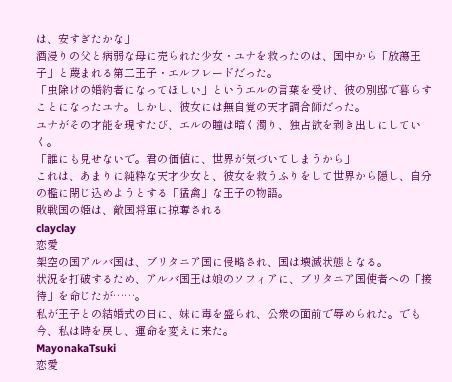は、安すぎたかな」
酒浸りの父と病弱な母に売られた少女・ユナを救ったのは、国中から「放蕩王子」と蔑まれる第二王子・エルフレードだった。
「虫除けの婚約者になってほしい」というエルの言葉を受け、彼の別邸で暮らすことになったユナ。しかし、彼女には無自覚の天才調合師だった。
ユナがその才能を現すたび、エルの瞳は暗く濁り、独占欲を剥き出しにしていく。
「誰にも見せないで。君の価値に、世界が気づいてしまうから」
これは、あまりに純粋な天才少女と、彼女を救うふりをして世界から隠し、自分の檻に閉じ込めようとする「猛禽」な王子の物語。
敗戦国の姫は、敵国将軍に掠奪される
clayclay
恋愛
架空の国アルバ国は、ブリタニア国に侵略され、国は壊滅状態となる。
状況を打破するため、アルバ国王は娘のソフィアに、ブリタニア国使者への「接待」を命じたが……。
私が王子との結婚式の日に、妹に毒を盛られ、公衆の面前で辱められた。でも今、私は時を戻し、運命を変えに来た。
MayonakaTsuki
恋愛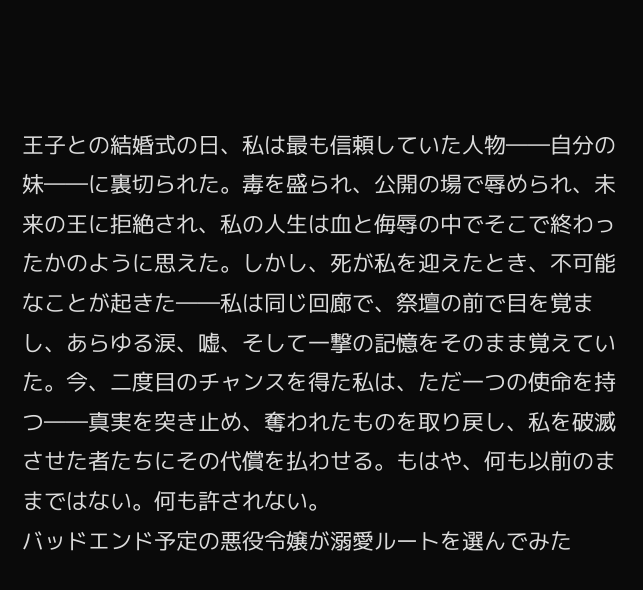王子との結婚式の日、私は最も信頼していた人物――自分の妹――に裏切られた。毒を盛られ、公開の場で辱められ、未来の王に拒絶され、私の人生は血と侮辱の中でそこで終わったかのように思えた。しかし、死が私を迎えたとき、不可能なことが起きた――私は同じ回廊で、祭壇の前で目を覚まし、あらゆる涙、嘘、そして一撃の記憶をそのまま覚えていた。今、二度目のチャンスを得た私は、ただ一つの使命を持つ――真実を突き止め、奪われたものを取り戻し、私を破滅させた者たちにその代償を払わせる。もはや、何も以前のままではない。何も許されない。
バッドエンド予定の悪役令嬢が溺愛ルートを選んでみた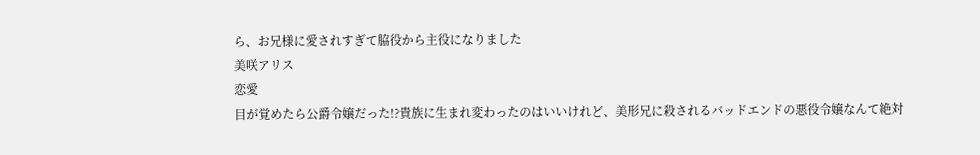ら、お兄様に愛されすぎて脇役から主役になりました
美咲アリス
恋愛
目が覚めたら公爵令嬢だった!?貴族に生まれ変わったのはいいけれど、美形兄に殺されるバッドエンドの悪役令嬢なんて絶対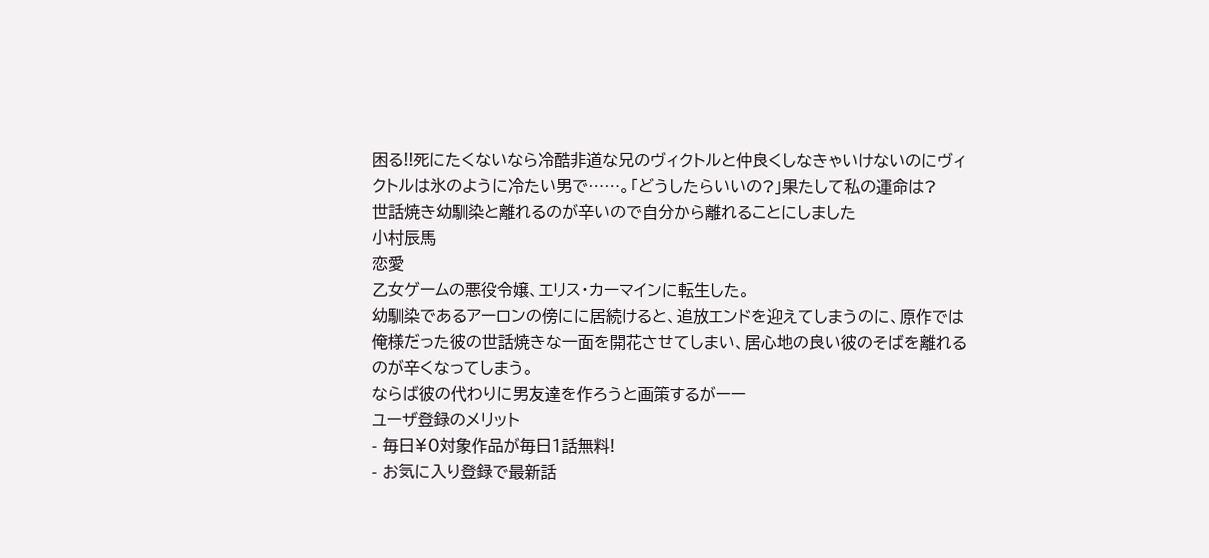困る!!死にたくないなら冷酷非道な兄のヴィクトルと仲良くしなきゃいけないのにヴィクトルは氷のように冷たい男で⋯⋯。「どうしたらいいの?」果たして私の運命は?
世話焼き幼馴染と離れるのが辛いので自分から離れることにしました
小村辰馬
恋愛
乙女ゲームの悪役令嬢、エリス・カーマインに転生した。
幼馴染であるアーロンの傍にに居続けると、追放エンドを迎えてしまうのに、原作では俺様だった彼の世話焼きな一面を開花させてしまい、居心地の良い彼のそばを離れるのが辛くなってしまう。
ならば彼の代わりに男友達を作ろうと画策するがーー
ユーザ登録のメリット
- 毎日¥0対象作品が毎日1話無料!
- お気に入り登録で最新話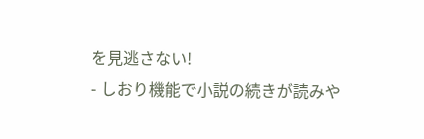を見逃さない!
- しおり機能で小説の続きが読みや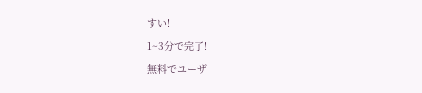すい!
1~3分で完了!
無料でユーザ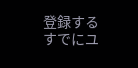登録する
すでにユ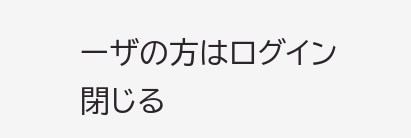ーザの方はログイン
閉じる